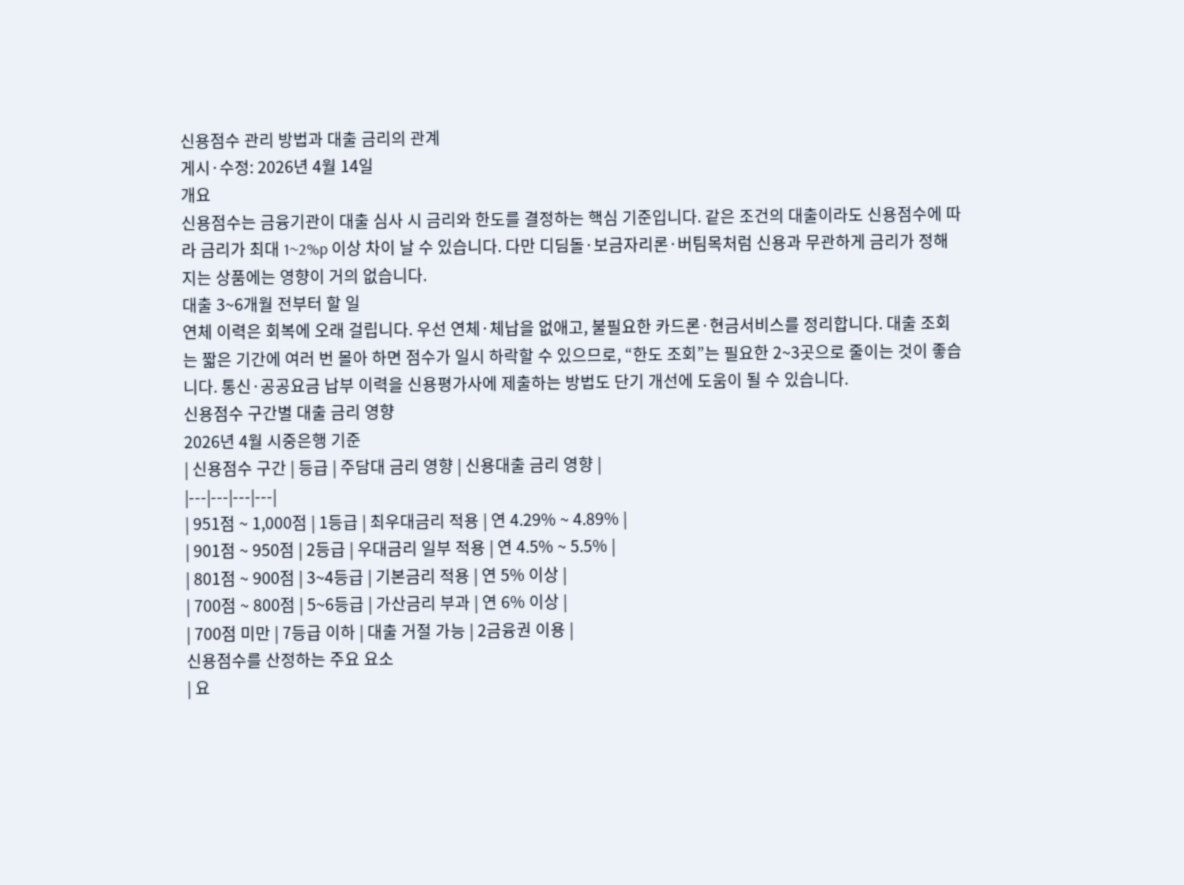신용점수 관리 방법과 대출 금리의 관계
게시·수정: 2026년 4월 14일
개요
신용점수는 금융기관이 대출 심사 시 금리와 한도를 결정하는 핵심 기준입니다. 같은 조건의 대출이라도 신용점수에 따라 금리가 최대 1~2%p 이상 차이 날 수 있습니다. 다만 디딤돌·보금자리론·버팀목처럼 신용과 무관하게 금리가 정해지는 상품에는 영향이 거의 없습니다.
대출 3~6개월 전부터 할 일
연체 이력은 회복에 오래 걸립니다. 우선 연체·체납을 없애고, 불필요한 카드론·현금서비스를 정리합니다. 대출 조회는 짧은 기간에 여러 번 몰아 하면 점수가 일시 하락할 수 있으므로, “한도 조회”는 필요한 2~3곳으로 줄이는 것이 좋습니다. 통신·공공요금 납부 이력을 신용평가사에 제출하는 방법도 단기 개선에 도움이 될 수 있습니다.
신용점수 구간별 대출 금리 영향
2026년 4월 시중은행 기준
| 신용점수 구간 | 등급 | 주담대 금리 영향 | 신용대출 금리 영향 |
|---|---|---|---|
| 951점 ~ 1,000점 | 1등급 | 최우대금리 적용 | 연 4.29% ~ 4.89% |
| 901점 ~ 950점 | 2등급 | 우대금리 일부 적용 | 연 4.5% ~ 5.5% |
| 801점 ~ 900점 | 3~4등급 | 기본금리 적용 | 연 5% 이상 |
| 700점 ~ 800점 | 5~6등급 | 가산금리 부과 | 연 6% 이상 |
| 700점 미만 | 7등급 이하 | 대출 거절 가능 | 2금융권 이용 |
신용점수를 산정하는 주요 요소
| 요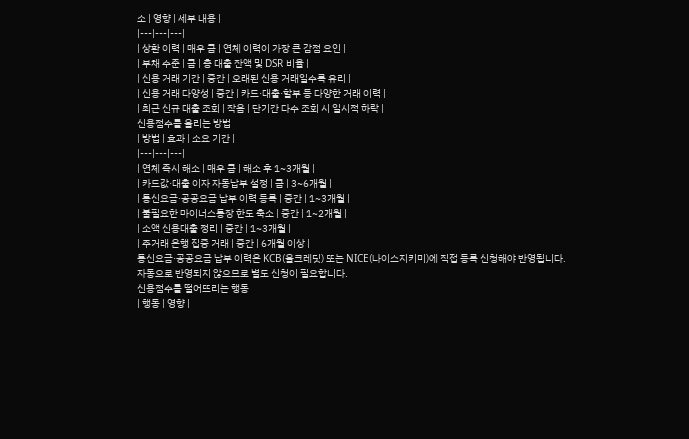소 | 영향 | 세부 내용 |
|---|---|---|
| 상환 이력 | 매우 큼 | 연체 이력이 가장 큰 감점 요인 |
| 부채 수준 | 큼 | 총 대출 잔액 및 DSR 비율 |
| 신용 거래 기간 | 중간 | 오래된 신용 거래일수록 유리 |
| 신용 거래 다양성 | 중간 | 카드·대출·할부 등 다양한 거래 이력 |
| 최근 신규 대출 조회 | 작음 | 단기간 다수 조회 시 일시적 하락 |
신용점수를 올리는 방법
| 방법 | 효과 | 소요 기간 |
|---|---|---|
| 연체 즉시 해소 | 매우 큼 | 해소 후 1~3개월 |
| 카드값·대출 이자 자동납부 설정 | 큼 | 3~6개월 |
| 통신요금·공공요금 납부 이력 등록 | 중간 | 1~3개월 |
| 불필요한 마이너스통장 한도 축소 | 중간 | 1~2개월 |
| 소액 신용대출 정리 | 중간 | 1~3개월 |
| 주거래 은행 집중 거래 | 중간 | 6개월 이상 |
통신요금·공공요금 납부 이력은 KCB(올크레딧) 또는 NICE(나이스지키미)에 직접 등록 신청해야 반영됩니다. 자동으로 반영되지 않으므로 별도 신청이 필요합니다.
신용점수를 떨어뜨리는 행동
| 행동 | 영향 |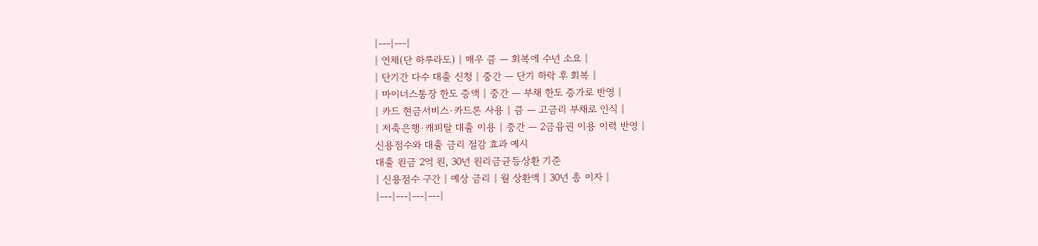|---|---|
| 연체(단 하루라도) | 매우 큼 — 회복에 수년 소요 |
| 단기간 다수 대출 신청 | 중간 — 단기 하락 후 회복 |
| 마이너스통장 한도 증액 | 중간 — 부채 한도 증가로 반영 |
| 카드 현금서비스·카드론 사용 | 큼 — 고금리 부채로 인식 |
| 저축은행·캐피탈 대출 이용 | 중간 — 2금융권 이용 이력 반영 |
신용점수와 대출 금리 절감 효과 예시
대출 원금 2억 원, 30년 원리금균등상환 기준
| 신용점수 구간 | 예상 금리 | 월 상환액 | 30년 총 이자 |
|---|---|---|---|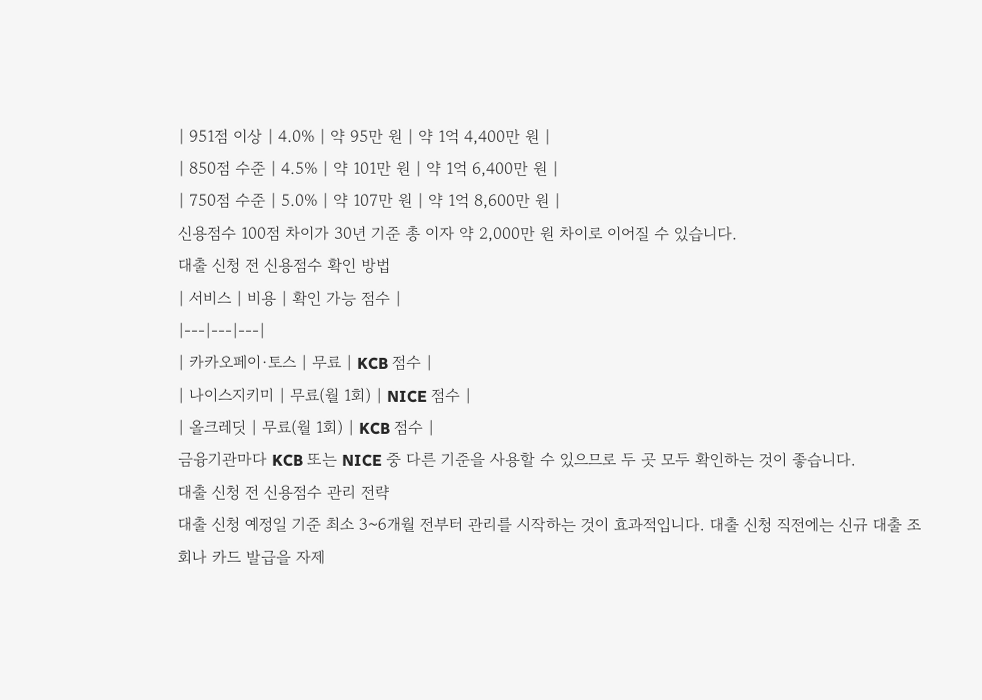| 951점 이상 | 4.0% | 약 95만 원 | 약 1억 4,400만 원 |
| 850점 수준 | 4.5% | 약 101만 원 | 약 1억 6,400만 원 |
| 750점 수준 | 5.0% | 약 107만 원 | 약 1억 8,600만 원 |
신용점수 100점 차이가 30년 기준 총 이자 약 2,000만 원 차이로 이어질 수 있습니다.
대출 신청 전 신용점수 확인 방법
| 서비스 | 비용 | 확인 가능 점수 |
|---|---|---|
| 카카오페이·토스 | 무료 | KCB 점수 |
| 나이스지키미 | 무료(월 1회) | NICE 점수 |
| 올크레딧 | 무료(월 1회) | KCB 점수 |
금융기관마다 KCB 또는 NICE 중 다른 기준을 사용할 수 있으므로 두 곳 모두 확인하는 것이 좋습니다.
대출 신청 전 신용점수 관리 전략
대출 신청 예정일 기준 최소 3~6개월 전부터 관리를 시작하는 것이 효과적입니다. 대출 신청 직전에는 신규 대출 조회나 카드 발급을 자제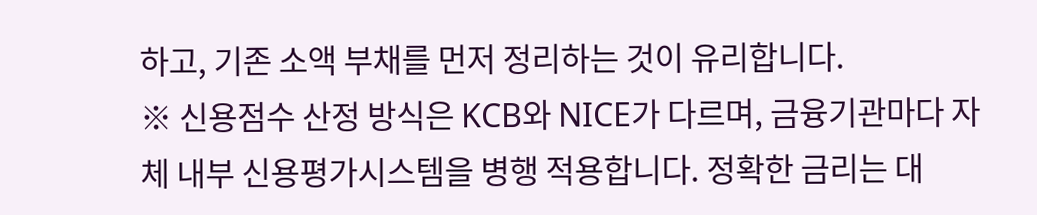하고, 기존 소액 부채를 먼저 정리하는 것이 유리합니다.
※ 신용점수 산정 방식은 KCB와 NICE가 다르며, 금융기관마다 자체 내부 신용평가시스템을 병행 적용합니다. 정확한 금리는 대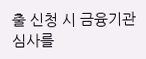출 신청 시 금융기관 심사를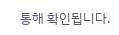통해 확인됩니다.